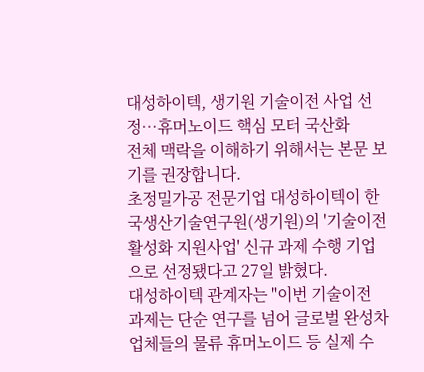대성하이텍, 생기원 기술이전 사업 선정…휴머노이드 핵심 모터 국산화
전체 맥락을 이해하기 위해서는 본문 보기를 권장합니다.
초정밀가공 전문기업 대성하이텍이 한국생산기술연구원(생기원)의 '기술이전 활성화 지원사업' 신규 과제 수행 기업으로 선정됐다고 27일 밝혔다.
대성하이텍 관계자는 "이번 기술이전 과제는 단순 연구를 넘어 글로벌 완성차 업체들의 물류 휴머노이드 등 실제 수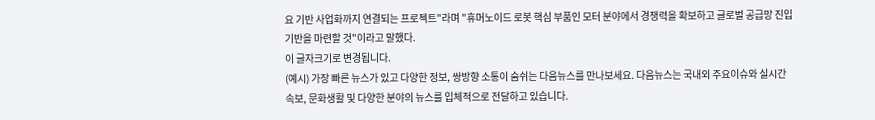요 기반 사업화까지 연결되는 프로젝트"라며 "휴머노이드 로봇 핵심 부품인 모터 분야에서 경쟁력을 확보하고 글로벌 공급망 진입 기반을 마련할 것"이라고 말했다.
이 글자크기로 변경됩니다.
(예시) 가장 빠른 뉴스가 있고 다양한 정보, 쌍방향 소통이 숨쉬는 다음뉴스를 만나보세요. 다음뉴스는 국내외 주요이슈와 실시간 속보, 문화생활 및 다양한 분야의 뉴스를 입체적으로 전달하고 있습니다.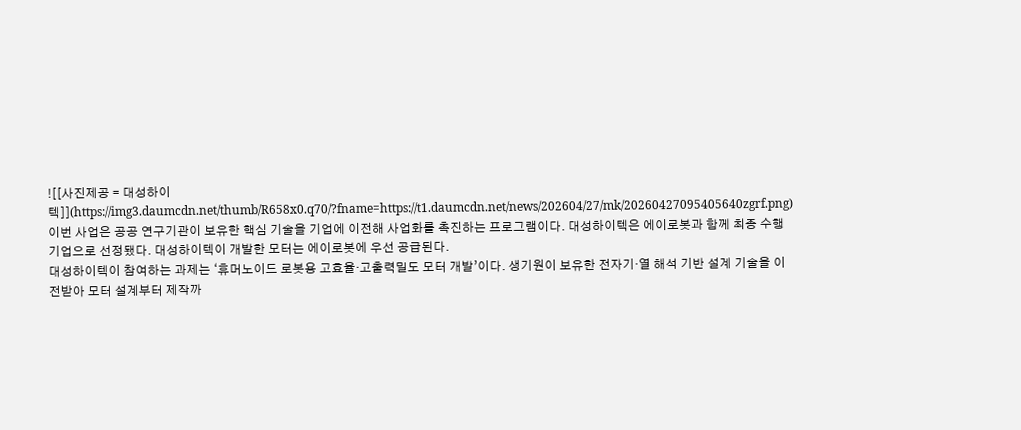![[사진제공 = 대성하이텍]](https://img3.daumcdn.net/thumb/R658x0.q70/?fname=https://t1.daumcdn.net/news/202604/27/mk/20260427095405640zgrf.png)
이번 사업은 공공 연구기관이 보유한 핵심 기술을 기업에 이전해 사업화를 촉진하는 프로그램이다. 대성하이텍은 에이로봇과 함께 최종 수행 기업으로 선정됐다. 대성하이텍이 개발한 모터는 에이로봇에 우선 공급된다.
대성하이텍이 참여하는 과제는 ‘휴머노이드 로봇용 고효율·고출력밀도 모터 개발’이다. 생기원이 보유한 전자기·열 해석 기반 설계 기술을 이전받아 모터 설계부터 제작까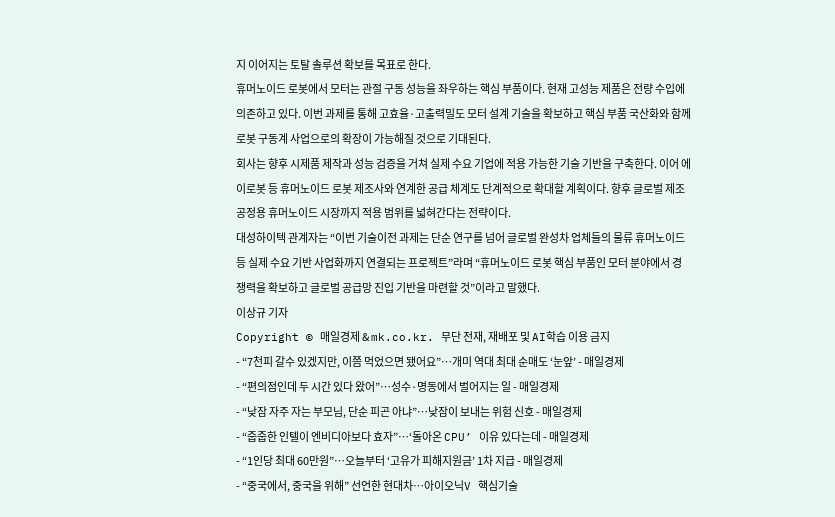지 이어지는 토탈 솔루션 확보를 목표로 한다.
휴머노이드 로봇에서 모터는 관절 구동 성능을 좌우하는 핵심 부품이다. 현재 고성능 제품은 전량 수입에 의존하고 있다. 이번 과제를 통해 고효율·고출력밀도 모터 설계 기술을 확보하고 핵심 부품 국산화와 함께 로봇 구동계 사업으로의 확장이 가능해질 것으로 기대된다.
회사는 향후 시제품 제작과 성능 검증을 거쳐 실제 수요 기업에 적용 가능한 기술 기반을 구축한다. 이어 에이로봇 등 휴머노이드 로봇 제조사와 연계한 공급 체계도 단계적으로 확대할 계획이다. 향후 글로벌 제조 공정용 휴머노이드 시장까지 적용 범위를 넓혀간다는 전략이다.
대성하이텍 관계자는 “이번 기술이전 과제는 단순 연구를 넘어 글로벌 완성차 업체들의 물류 휴머노이드 등 실제 수요 기반 사업화까지 연결되는 프로젝트”라며 “휴머노이드 로봇 핵심 부품인 모터 분야에서 경쟁력을 확보하고 글로벌 공급망 진입 기반을 마련할 것”이라고 말했다.
이상규 기자
Copyright © 매일경제 & mk.co.kr. 무단 전재, 재배포 및 AI학습 이용 금지
- “7천피 갈수 있겠지만, 이쯤 먹었으면 됐어요”…개미 역대 최대 순매도 ‘눈앞’ - 매일경제
- “편의점인데 두 시간 있다 왔어”…성수·명동에서 벌어지는 일 - 매일경제
- “낮잠 자주 자는 부모님, 단순 피곤 아냐”…낮잠이 보내는 위험 신호 - 매일경제
- “줍줍한 인텔이 엔비디아보다 효자”…‘돌아온 CPU’ 이유 있다는데 - 매일경제
- “1인당 최대 60만원”…오늘부터 ‘고유가 피해지원금’ 1차 지급 - 매일경제
- “중국에서, 중국을 위해” 선언한 현대차…아이오닉V 핵심기술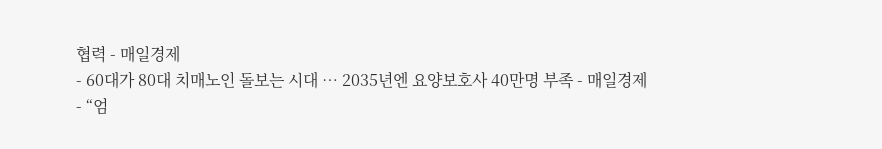협력 - 매일경제
- 60대가 80대 치매노인 돌보는 시대 … 2035년엔 요양보호사 40만명 부족 - 매일경제
- “엄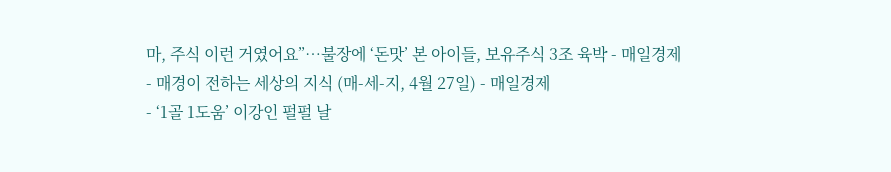마, 주식 이런 거였어요”…불장에 ‘돈맛’ 본 아이들, 보유주식 3조 육박 - 매일경제
- 매경이 전하는 세상의 지식 (매-세-지, 4월 27일) - 매일경제
- ‘1골 1도움’ 이강인 펄펄 날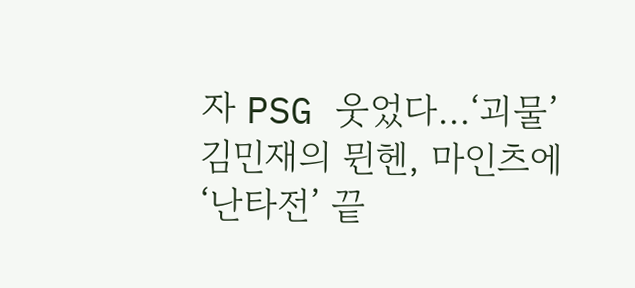자 PSG 웃었다…‘괴물’ 김민재의 뮌헨, 마인츠에 ‘난타전’ 끝